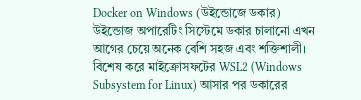Docker on Windows (উইন্ডোজে ডকার)
উইন্ডোজ অপারেটিং সিস্টেমে ডকার চালানো এখন আগের চেয়ে অনেক বেশি সহজ এবং শক্তিশালী। বিশেষ করে মাইক্রোসফটের WSL2 (Windows Subsystem for Linux) আসার পর ডকারের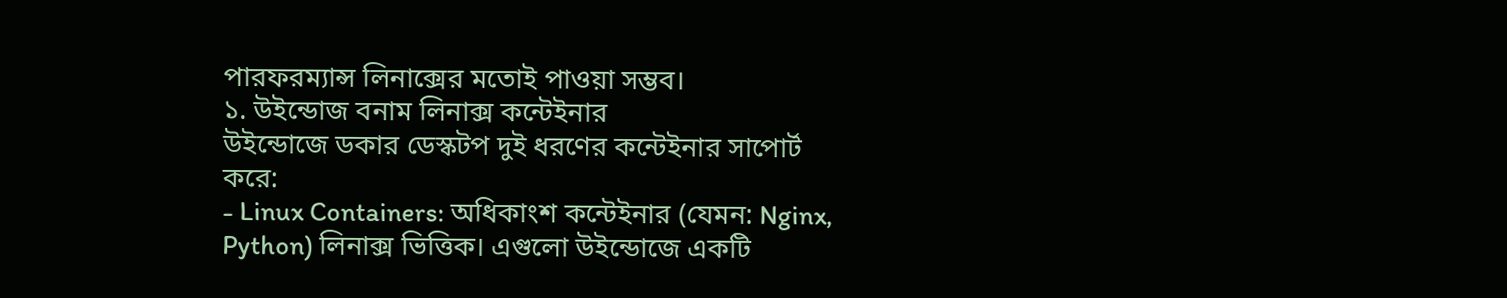পারফরম্যান্স লিনাক্সের মতোই পাওয়া সম্ভব।
১. উইন্ডোজ বনাম লিনাক্স কন্টেইনার
উইন্ডোজে ডকার ডেস্কটপ দুই ধরণের কন্টেইনার সাপোর্ট করে:
- Linux Containers: অধিকাংশ কন্টেইনার (যেমন: Nginx, Python) লিনাক্স ভিত্তিক। এগুলো উইন্ডোজে একটি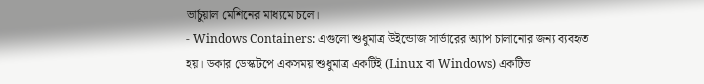ভার্চুয়াল মেশিনের মাধ্যমে চলে।
- Windows Containers: এগুলো শুধুমাত্র উইন্ডোজ সার্ভারের অ্যাপ চালানোর জন্য ব্যবহৃত হয়। ডকার ডেস্কটপে একসময় শুধুমাত্র একটিই (Linux বা Windows) একটিভ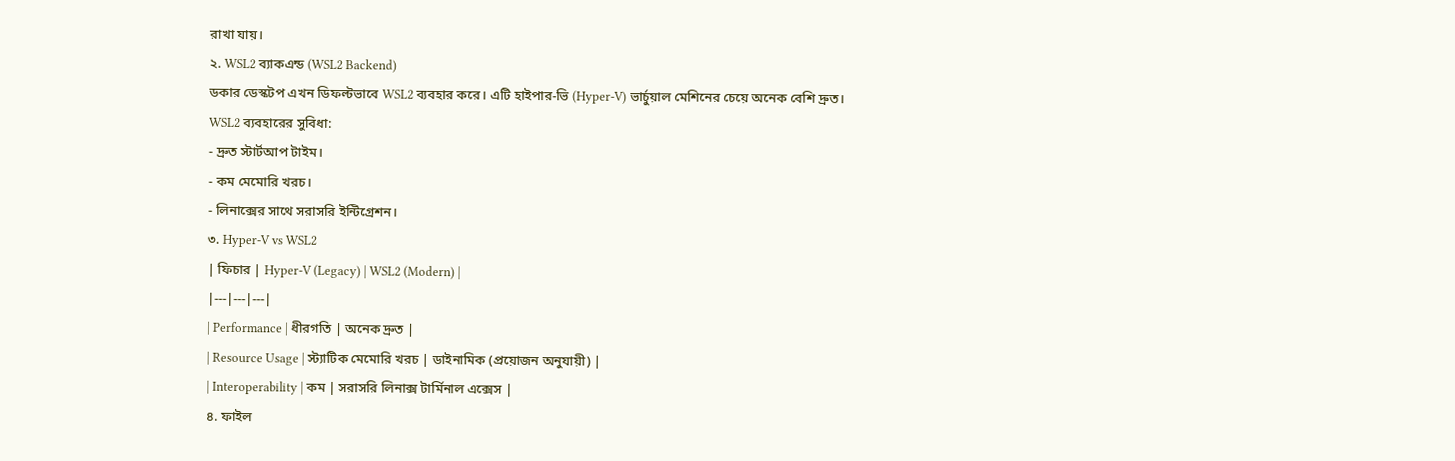রাখা যায়।
২. WSL2 ব্যাকএন্ড (WSL2 Backend)
ডকার ডেস্কটপ এখন ডিফল্টভাবে WSL2 ব্যবহার করে। এটি হাইপার-ভি (Hyper-V) ভার্চুয়াল মেশিনের চেয়ে অনেক বেশি দ্রুত।
WSL2 ব্যবহারের সুবিধা:
- দ্রুত স্টার্টআপ টাইম।
- কম মেমোরি খরচ।
- লিনাক্সের সাথে সরাসরি ইন্টিগ্রেশন।
৩. Hyper-V vs WSL2
| ফিচার | Hyper-V (Legacy) | WSL2 (Modern) |
|---|---|---|
| Performance | ধীরগতি | অনেক দ্রুত |
| Resource Usage | স্ট্যাটিক মেমোরি খরচ | ডাইনামিক (প্রয়োজন অনুযায়ী) |
| Interoperability | কম | সরাসরি লিনাক্স টার্মিনাল এক্সেস |
৪. ফাইল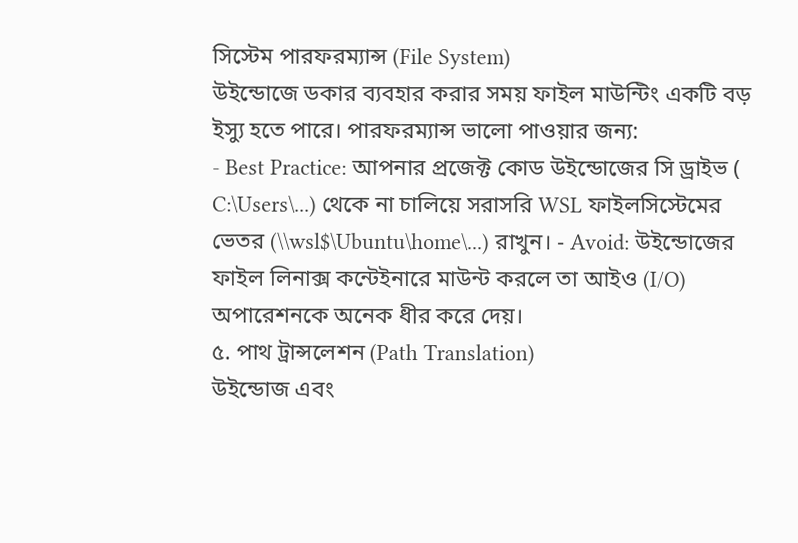সিস্টেম পারফরম্যান্স (File System)
উইন্ডোজে ডকার ব্যবহার করার সময় ফাইল মাউন্টিং একটি বড় ইস্যু হতে পারে। পারফরম্যান্স ভালো পাওয়ার জন্য:
- Best Practice: আপনার প্রজেক্ট কোড উইন্ডোজের সি ড্রাইভ (
C:\Users\...) থেকে না চালিয়ে সরাসরি WSL ফাইলসিস্টেমের ভেতর (\\wsl$\Ubuntu\home\...) রাখুন। - Avoid: উইন্ডোজের ফাইল লিনাক্স কন্টেইনারে মাউন্ট করলে তা আইও (I/O) অপারেশনকে অনেক ধীর করে দেয়।
৫. পাথ ট্রান্সলেশন (Path Translation)
উইন্ডোজ এবং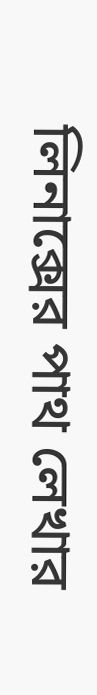লিনাক্সের পাথ লেখার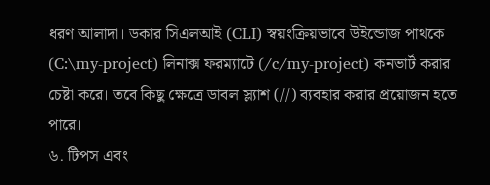ধরণ আলাদা। ডকার সিএলআই (CLI) স্বয়ংক্রিয়ভাবে উইন্ডোজ পাথকে (C:\my-project) লিনাক্স ফরম্যাটে (/c/my-project) কনভার্ট করার চেষ্টা করে। তবে কিছু ক্ষেত্রে ডাবল স্ল্যাশ (//) ব্যবহার করার প্রয়োজন হতে পারে।
৬. টিপস এবং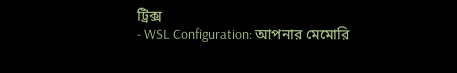ট্রিক্স
- WSL Configuration: আপনার মেমোরি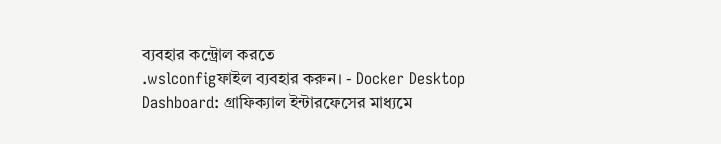ব্যবহার কন্ট্রোল করতে
.wslconfigফাইল ব্যবহার করুন। - Docker Desktop Dashboard: গ্রাফিক্যাল ইন্টারফেসের মাধ্যমে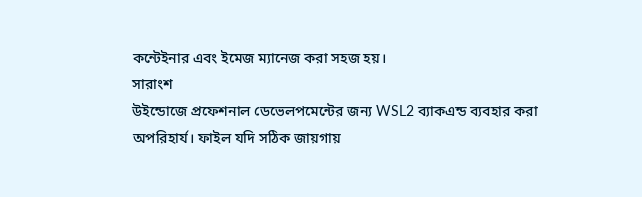কন্টেইনার এবং ইমেজ ম্যানেজ করা সহজ হয়।
সারাংশ
উইন্ডোজে প্রফেশনাল ডেভেলপমেন্টের জন্য WSL2 ব্যাকএন্ড ব্যবহার করা অপরিহার্য। ফাইল যদি সঠিক জায়গায়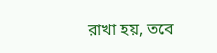রাখা হয়, তবে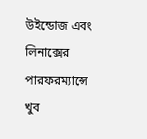উইন্ডোজ এবং লিনাক্সের পারফরম্যান্সে খুব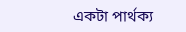একটা পার্থক্য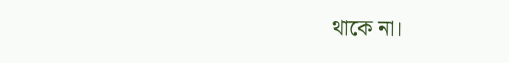থাকে না।